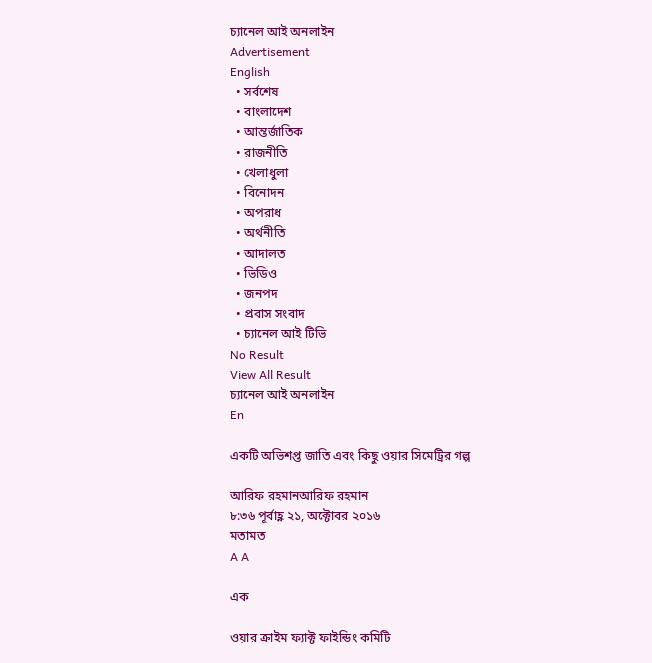চ্যানেল আই অনলাইন
Advertisement
English
  • সর্বশেষ
  • বাংলাদেশ
  • আন্তর্জাতিক
  • রাজনীতি
  • খেলাধুলা
  • বিনোদন
  • অপরাধ
  • অর্থনীতি
  • আদালত
  • ভিডিও
  • জনপদ
  • প্রবাস সংবাদ
  • চ্যানেল আই টিভি
No Result
View All Result
চ্যানেল আই অনলাইন
En

একটি অভিশপ্ত জাতি এবং কিছু ওয়ার সিমেট্রির গল্প

আরিফ রহমানআরিফ রহমান
৮:৩৬ পূর্বাহ্ণ ২১, অক্টোবর ২০১৬
মতামত
A A

এক

ওয়ার ক্রাইম ফ্যাক্ট ফাইন্ডিং কমিটি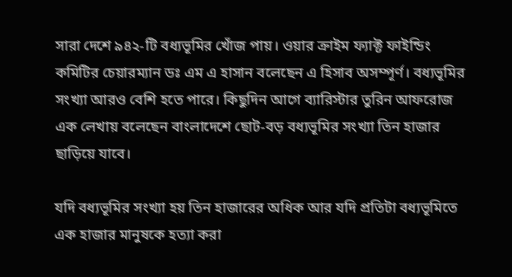সারা দেশে ৯৪২-টি বধ্যভূমির খোঁজ পায়। ওয়ার ক্রাইম ফ্যাক্ট ফাইন্ডিং কমিটির চেয়ারম্যান ডঃ এম এ হাসান বলেছেন এ হিসাব অসম্পূর্ণ। বধ্যভূমির সংখ্যা আরও বেশি হতে পারে। কিছুদিন আগে ব্যারিস্টার তুরিন আফরোজ এক লেখায় বলেছেন বাংলাদেশে ছোট-বড় বধ্যভূমির সংখ্যা তিন হাজার ছাড়িয়ে যাবে।

যদি বধ্যভূমির সংখ্যা হয় তিন হাজারের অধিক আর যদি প্রতিটা বধ্যভূমিতে এক হাজার মানুষকে হত্যা করা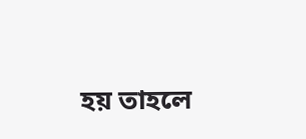হয় তাহলে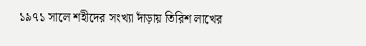১৯৭১ সালে শহীদের সংখ্যা দাঁড়ায় তিরিশ লাখের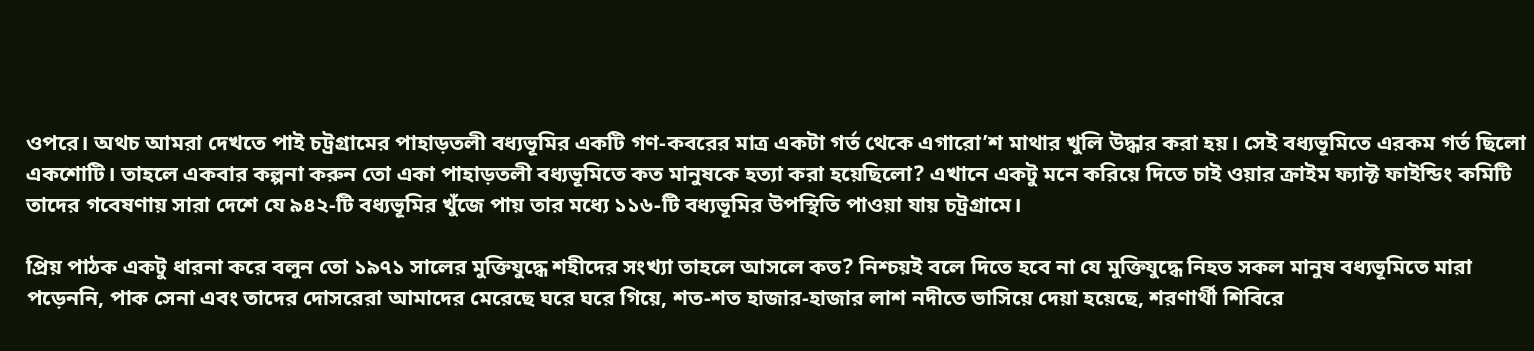ওপরে। অথচ আমরা দেখতে পাই চট্রগ্রামের পাহাড়তলী বধ্যভূমির একটি গণ-কবরের মাত্র একটা গর্ত থেকে এগারো’শ মাথার খুলি উদ্ধার করা হয়। সেই বধ্যভূমিতে এরকম গর্ত ছিলো একশোটি। তাহলে একবার কল্পনা করুন তো একা পাহাড়তলী বধ্যভূমিতে কত মানুষকে হত্যা করা হয়েছিলো? এখানে একটু মনে করিয়ে দিতে চাই ওয়ার ক্রাইম ফ্যাক্ট ফাইন্ডিং কমিটি তাদের গবেষণায় সারা দেশে যে ৯৪২-টি বধ্যভূমির খুঁজে পায় তার মধ্যে ১১৬-টি বধ্যভূমির উপস্থিতি পাওয়া যায় চট্রগ্রামে।

প্রিয় পাঠক একটু ধারনা করে বলুন তো ১৯৭১ সালের মুক্তিযুদ্ধে শহীদের সংখ্যা তাহলে আসলে কত? নিশ্চয়ই বলে দিতে হবে না যে মুক্তিযুদ্ধে নিহত সকল মানুষ বধ্যভূমিতে মারা পড়েননি, পাক সেনা এবং তাদের দোসরেরা আমাদের মেরেছে ঘরে ঘরে গিয়ে, শত-শত হাজার-হাজার লাশ নদীতে ভাসিয়ে দেয়া হয়েছে, শরণার্থী শিবিরে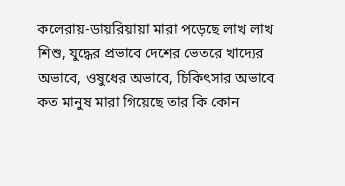কলেরায়-ডায়রিয়ায়া মারা পড়েছে লাখ লাখ শিশু, যুদ্ধের প্রভাবে দেশের ভেতরে খাদ্যের অভাবে, ওষুধের অভাবে, চিকিৎসার অভাবে কত মানুষ মারা গিয়েছে তার কি কোন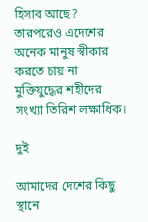হিসাব আছে? তারপরেও এদেশের অনেক মানুষ স্বীকার করতে চায় না মুক্তিযুদ্ধের শহীদের সংখ্যা তিরিশ লক্ষাধিক।

দুই

আমাদের দেশের কিছু স্থানে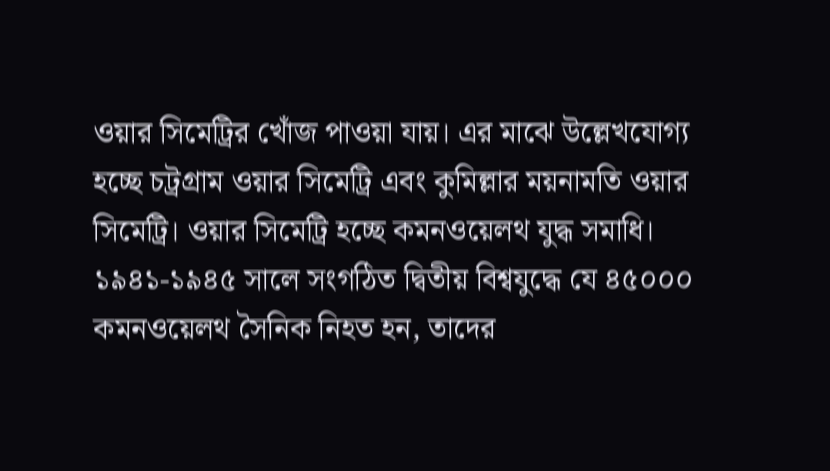ওয়ার সিমেট্রির খোঁজ পাওয়া যায়। এর মাঝে উল্লেখযোগ্য হচ্ছে চট্রগ্রাম ওয়ার সিমেট্রি এবং কুমিল্লার ময়নামতি ওয়ার সিমেট্রি। ওয়ার সিমেট্রি হচ্ছে কমনওয়েলথ যুদ্ধ সমাধি। ১৯৪১-১৯৪৫ সালে সংগঠিত দ্বিতীয় বিশ্বযুদ্ধে যে ৪৫০০০ কমনওয়েলথ সৈনিক নিহত হন, তাদের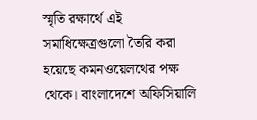স্মৃতি রক্ষার্থে এই সমাধিক্ষেত্রগুলো তৈরি করা হয়েছে কমনওয়েলথের পক্ষ থেকে। বাংলাদেশে অফিসিয়ালি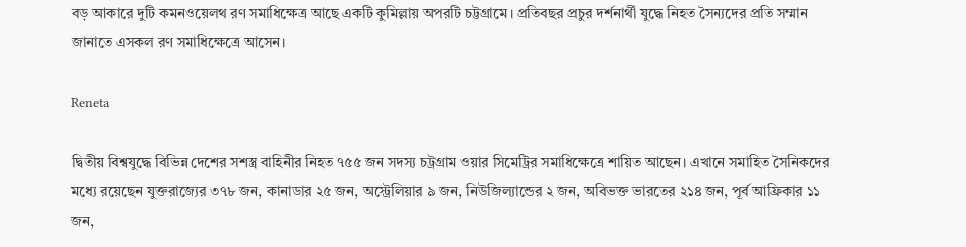বড় আকারে দুটি কমনওয়েলথ রণ সমাধিক্ষেত্র আছে একটি কুমিল্লায় অপরটি চট্টগ্রামে। প্রতিবছর প্রচুর দর্শনার্থী যুদ্ধে নিহত সৈন্যদের প্রতি সম্মান জানাতে এসকল রণ সমাধিক্ষেত্রে আসেন।

Reneta

দ্বিতীয় বিশ্বযুদ্ধে বিভিন্ন দেশের সশস্ত্র বাহিনীর নিহত ৭৫৫ জন সদস্য চট্রগ্রাম ওয়ার সিমেট্রির সমাধিক্ষেত্রে শায়িত আছেন। এখানে সমাহিত সৈনিকদের মধ্যে রয়েছেন যুক্তরাজ্যের ৩৭৮ জন, কানাডার ২৫ জন, অস্ট্রেলিয়ার ৯ জন, নিউজিল্যান্ডের ২ জন, অবিভক্ত ভারতের ২১৪ জন, পূর্ব আফ্রিকার ১১ জন,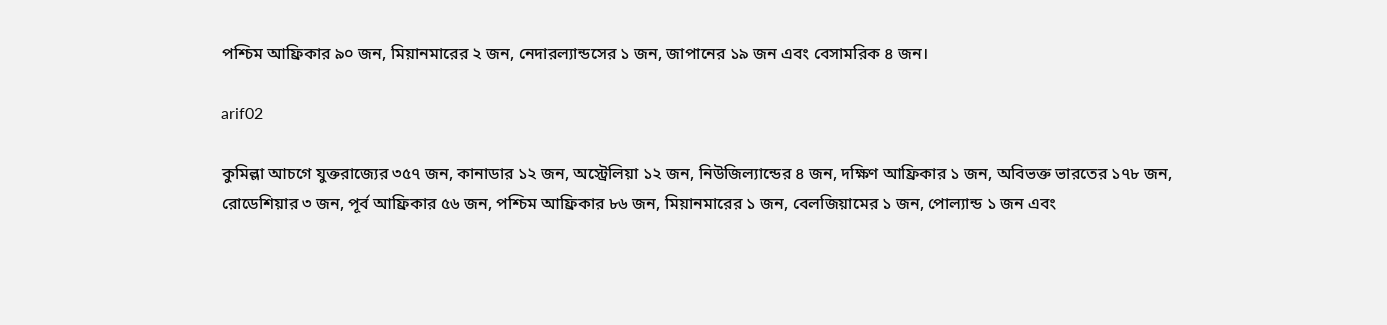পশ্চিম আফ্রিকার ৯০ জন, মিয়ানমারের ২ জন, নেদারল্যান্ডসের ১ জন, জাপানের ১৯ জন এবং বেসামরিক ৪ জন।

arif02

কুমিল্লা আচগে যুক্তরাজ্যের ৩৫৭ জন, কানাডার ১২ জন, অস্ট্রেলিয়া ১২ জন, নিউজিল্যান্ডের ৪ জন, দক্ষিণ আফ্রিকার ১ জন, অবিভক্ত ভারতের ১৭৮ জন, রোডেশিয়ার ৩ জন, পূর্ব আফ্রিকার ৫৬ জন, পশ্চিম আফ্রিকার ৮৬ জন, মিয়ানমারের ১ জন, বেলজিয়ামের ১ জন, পোল্যান্ড ১ জন এবং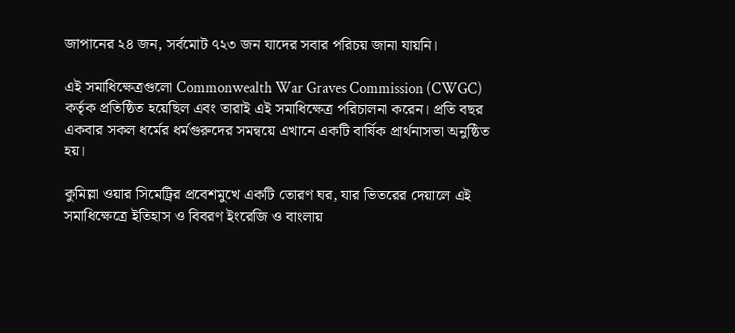জাপানের ২৪ জন, সর্বমোট ৭২৩ জন যাদের সবার পরিচয় জানা যায়নি।

এই সমাধিক্ষেত্রগুলো Commonwealth War Graves Commission (CWGC) কর্তৃক প্রতিষ্ঠিত হয়েছিল এবং তারাই এই সমাধিক্ষেত্র পরিচালনা করেন। প্রতি বছর একবার সকল ধর্মের ধর্মগুরুদের সমন্বয়ে এখানে একটি বার্ষিক প্রার্থনাসভা অনুষ্ঠিত হয়।

কুমিল্লা ওয়ার সিমেট্রির প্রবেশমুখে একটি তোরণ ঘর, যার ভিতরের দেয়ালে এই সমাধিক্ষেত্রে ইতিহাস ও বিবরণ ইংরেজি ও বাংলায়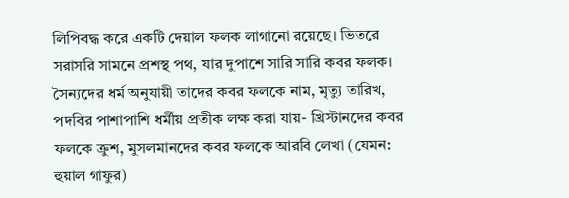লিপিবদ্ধ করে একটি দেয়াল ফলক লাগানো রয়েছে। ভিতরে সরাসরি সামনে প্রশস্থ পথ, যার দুপাশে সারি সারি কবর ফলক। সৈন্যদের ধর্ম অনুযায়ী তাদের কবর ফলকে নাম, মৃত্যু তারিখ, পদবির পাশাপাশি ধর্মীয় প্রতীক লক্ষ করা যায়- খ্রিস্টানদের কবর ফলকে ক্রুশ, মুসলমানদের কবর ফলকে আরবি লেখা (যেমন: হুয়াল গাফুর)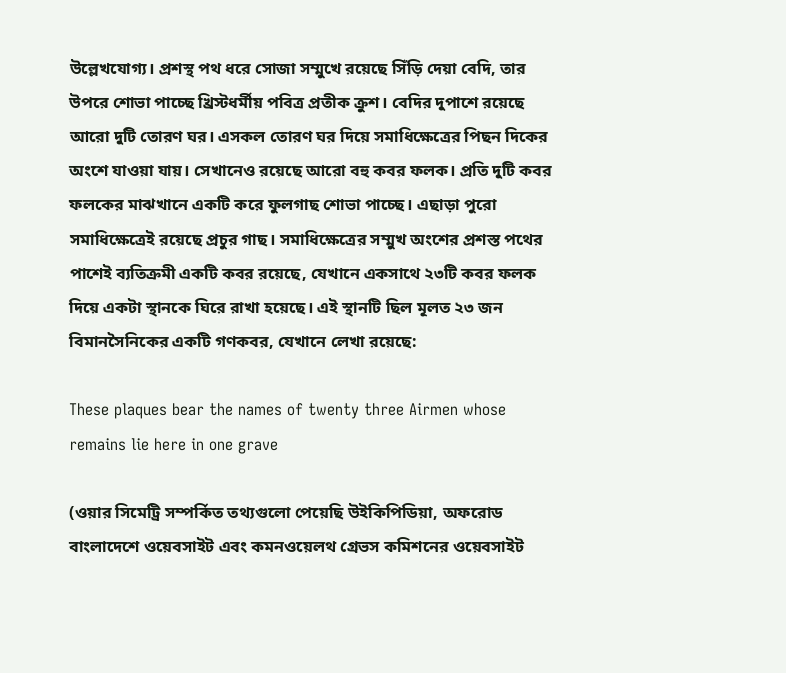উল্লেখযোগ্য। প্রশস্থ পথ ধরে সোজা সম্মুখে রয়েছে সিঁড়ি দেয়া বেদি, তার উপরে শোভা পাচ্ছে খ্রিস্টধর্মীয় পবিত্র প্রতীক ক্রুশ। বেদির দুপাশে রয়েছে আরো দুটি তোরণ ঘর। এসকল তোরণ ঘর দিয়ে সমাধিক্ষেত্রের পিছন দিকের অংশে যাওয়া যায়। সেখানেও রয়েছে আরো বহু কবর ফলক। প্রতি দুটি কবর ফলকের মাঝখানে একটি করে ফুলগাছ শোভা পাচ্ছে। এছাড়া পুরো সমাধিক্ষেত্রেই রয়েছে প্রচুর গাছ। সমাধিক্ষেত্রের সম্মুখ অংশের প্রশস্ত পথের পাশেই ব্যতিক্রমী একটি কবর রয়েছে, যেখানে একসাথে ২৩টি কবর ফলক দিয়ে একটা স্থানকে ঘিরে রাখা হয়েছে। এই স্থানটি ছিল মূলত ২৩ জন বিমানসৈনিকের একটি গণকবর, যেখানে লেখা রয়েছে:

These plaques bear the names of twenty three Airmen whose remains lie here in one grave

(ওয়ার সিমেট্রি সম্পর্কিত তথ্যগুলো পেয়েছি উইকিপিডিয়া, অফরোড বাংলাদেশে ওয়েবসাইট এবং কমনওয়েলথ গ্রেভস কমিশনের ওয়েবসাইট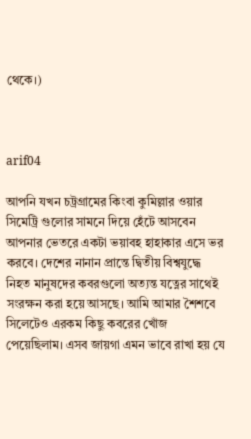থেকে।)



arif04

আপনি যখন চট্রগ্রামের কিংবা কুমিল্লার ওয়ার সিমেট্রি গুলোর সামনে দিয়ে হেঁটে আসবেন আপনার ভেতরে একটা ভয়াবহ হাহাকার এসে ভর করবে। দেশের নানান প্রান্তে দ্বিতীয় বিশ্বযুদ্ধে নিহত মানুষদের কবরগুলো অত্যন্ত যত্নের সাথেই সংরক্ষন করা হয়ে আসছে। আমি আমার শৈশবে সিলেটেও এরকম কিছু কবরের খোঁজ পেয়েছিলাম। এসব জায়গা এমন ভাবে রাখা হয় যে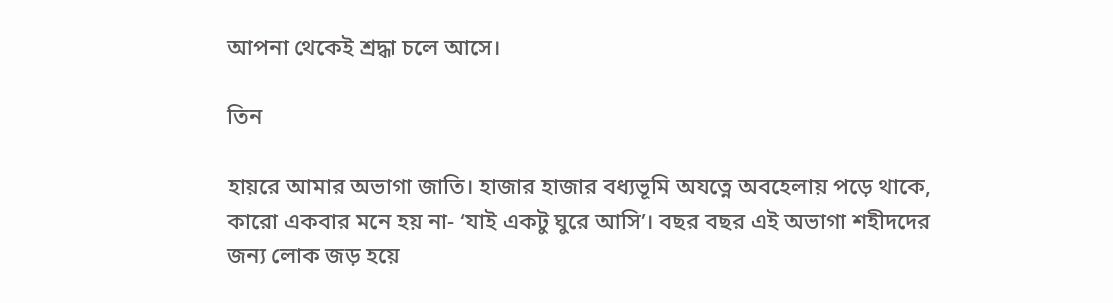আপনা থেকেই শ্রদ্ধা চলে আসে।

তিন

হায়রে আমার অভাগা জাতি। হাজার হাজার বধ্যভূমি অযত্নে অবহেলায় পড়ে থাকে, কারো একবার মনে হয় না- ‘যাই একটু ঘুরে আসি’। বছর বছর এই অভাগা শহীদদের জন্য লোক জড় হয়ে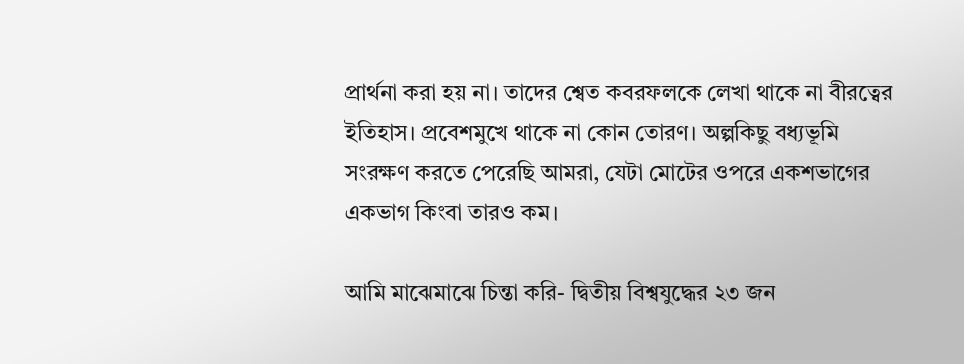প্রার্থনা করা হয় না। তাদের শ্বেত কবরফলকে লেখা থাকে না বীরত্বের ইতিহাস। প্রবেশমুখে থাকে না কোন তোরণ। অল্পকিছু বধ্যভূমি সংরক্ষণ করতে পেরেছি আমরা, যেটা মোটের ওপরে একশভাগের একভাগ কিংবা তারও কম।

আমি মাঝেমাঝে চিন্তা করি- দ্বিতীয় বিশ্বযুদ্ধের ২৩ জন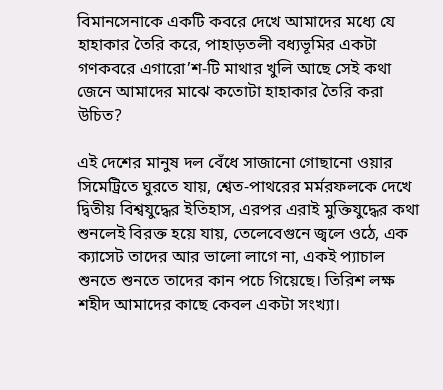বিমানসেনাকে একটি কবরে দেখে আমাদের মধ্যে যে হাহাকার তৈরি করে, পাহাড়তলী বধ্যভূমির একটা গণকবরে এগারো’শ-টি মাথার খুলি আছে সেই কথা জেনে আমাদের মাঝে কতোটা হাহাকার তৈরি করা উচিত?

এই দেশের মানুষ দল বেঁধে সাজানো গোছানো ওয়ার সিমেট্রিতে ঘুরতে যায়, শ্বেত-পাথরের মর্মরফলকে দেখে দ্বিতীয় বিশ্বযুদ্ধের ইতিহাস, এরপর এরাই মুক্তিযুদ্ধের কথা শুনলেই বিরক্ত হয়ে যায়, তেলেবেগুনে জ্বলে ওঠে, এক ক্যাসেট তাদের আর ভালো লাগে না, একই প্যাচাল শুনতে শুনতে তাদের কান পচে গিয়েছে। তিরিশ লক্ষ শহীদ আমাদের কাছে কেবল একটা সংখ্যা।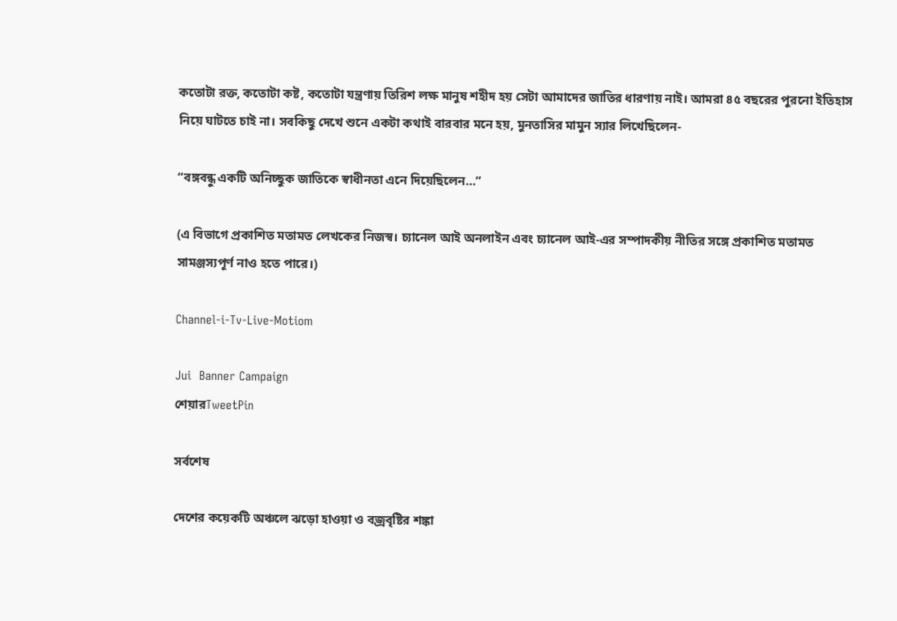কতোটা রক্ত, কতোটা কষ্ট, কতোটা যন্ত্রণায় তিরিশ লক্ষ মানুষ শহীদ হয় সেটা আমাদের জাতির ধারণায় নাই। আমরা ৪৫ বছরের পুরনো ইতিহাস নিয়ে ঘাটতে চাই না। সবকিছু দেখে শুনে একটা কথাই বারবার মনে হয়, মুনতাসির মামুন স্যার লিখেছিলেন-

“বঙ্গবন্ধু একটি অনিচ্ছুক জাতিকে স্বাধীনতা এনে দিয়েছিলেন…”

(এ বিভাগে প্রকাশিত মতামত লেখকের নিজস্ব। চ্যানেল আই অনলাইন এবং চ্যানেল আই-এর সম্পাদকীয় নীতির সঙ্গে প্রকাশিত মতামত সামঞ্জস্যপূর্ণ নাও হতে পারে।)

Channel-i-Tv-Live-Motiom

Jui  Banner Campaign
শেয়ারTweetPin

সর্বশেষ

দেশের কয়েকটি অঞ্চলে ঝড়ো হাওয়া ও বজ্রবৃষ্টির শঙ্কা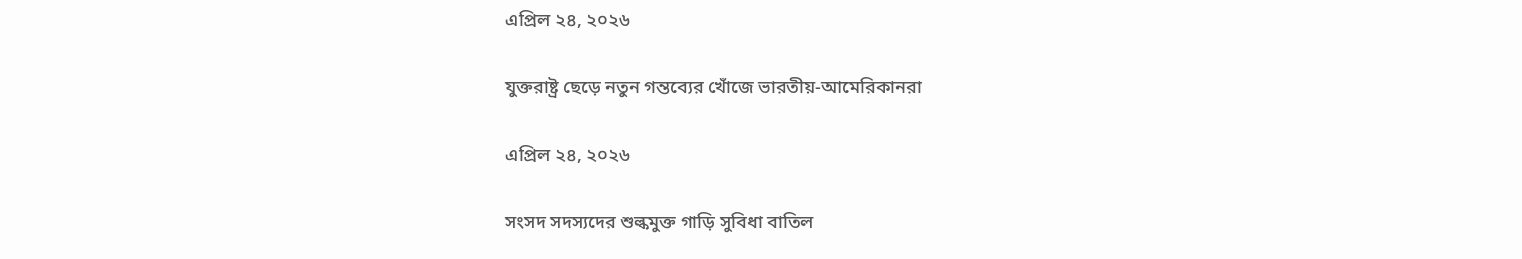এপ্রিল ২৪, ২০২৬

যুক্তরাষ্ট্র ছেড়ে নতুন গন্তব্যের খোঁজে ভারতীয়-আমেরিকানরা

এপ্রিল ২৪, ২০২৬

সংসদ সদস্যদের শুল্কমুক্ত গাড়ি সুবিধা বাতিল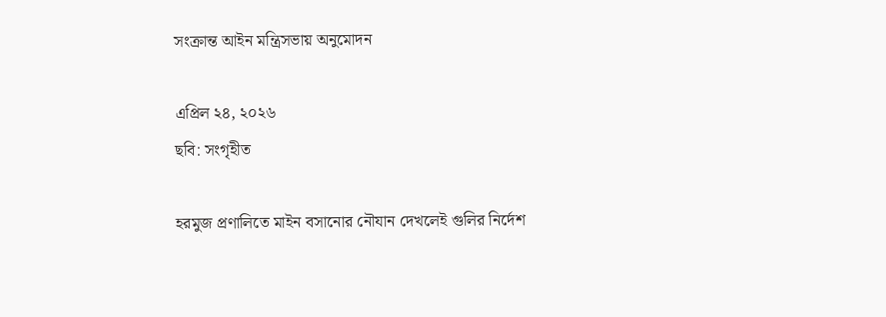সংক্রান্ত আইন মন্ত্রিসভায় অনুমোদন

এপ্রিল ২৪, ২০২৬
ছবি: সংগৃহীত

হরমুজ প্রণালিতে মাইন বসানোর নৌযান দেখলেই গুলির নির্দেশ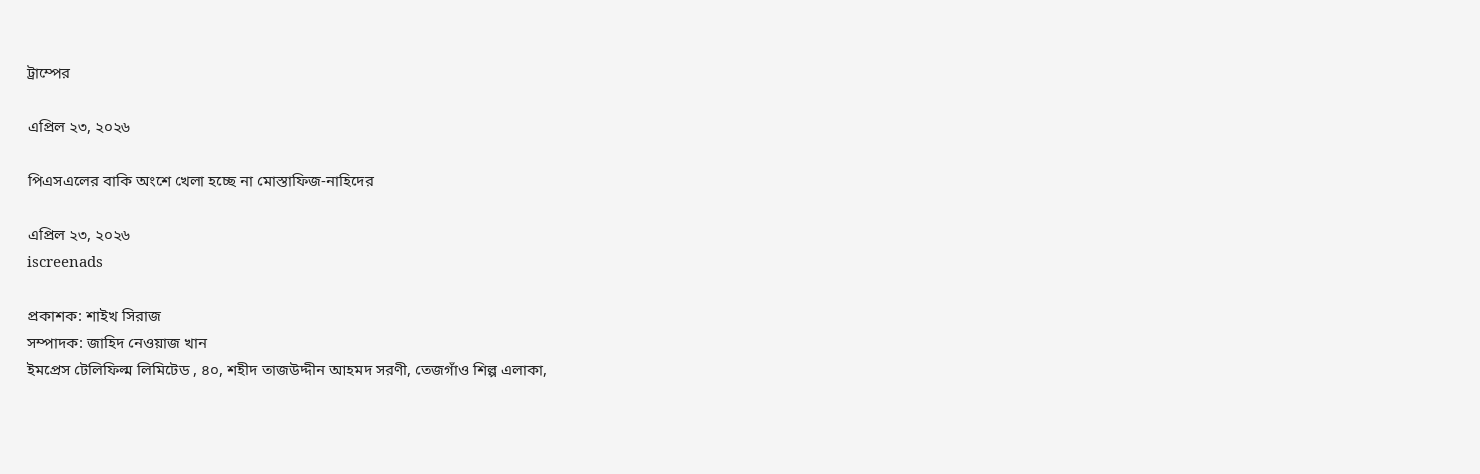ট্রাম্পের

এপ্রিল ২৩, ২০২৬

পিএসএলের বাকি অংশে খেলা হচ্ছে না মোস্তাফিজ-নাহিদের

এপ্রিল ২৩, ২০২৬
iscreenads

প্রকাশক: শাইখ সিরাজ
সম্পাদক: জাহিদ নেওয়াজ খান
ইমপ্রেস টেলিফিল্ম লিমিটেড , ৪০, শহীদ তাজউদ্দীন আহমদ সরণী, তেজগাঁও শিল্প এলাকা,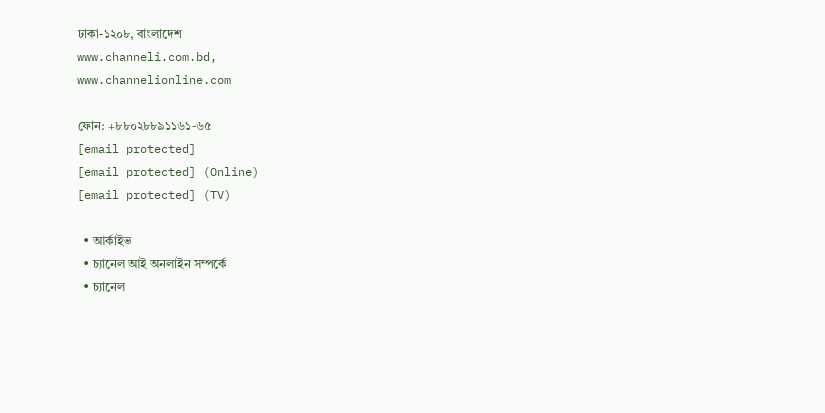ঢাকা-১২০৮, বাংলাদেশ
www.channeli.com.bd,
www.channelionline.com

ফোন: +৮৮০২৮৮৯১১৬১-৬৫
[email protected]
[email protected] (Online)
[email protected] (TV)

  • আর্কাইভ
  • চ্যানেল আই অনলাইন সম্পর্কে
  • চ্যানেল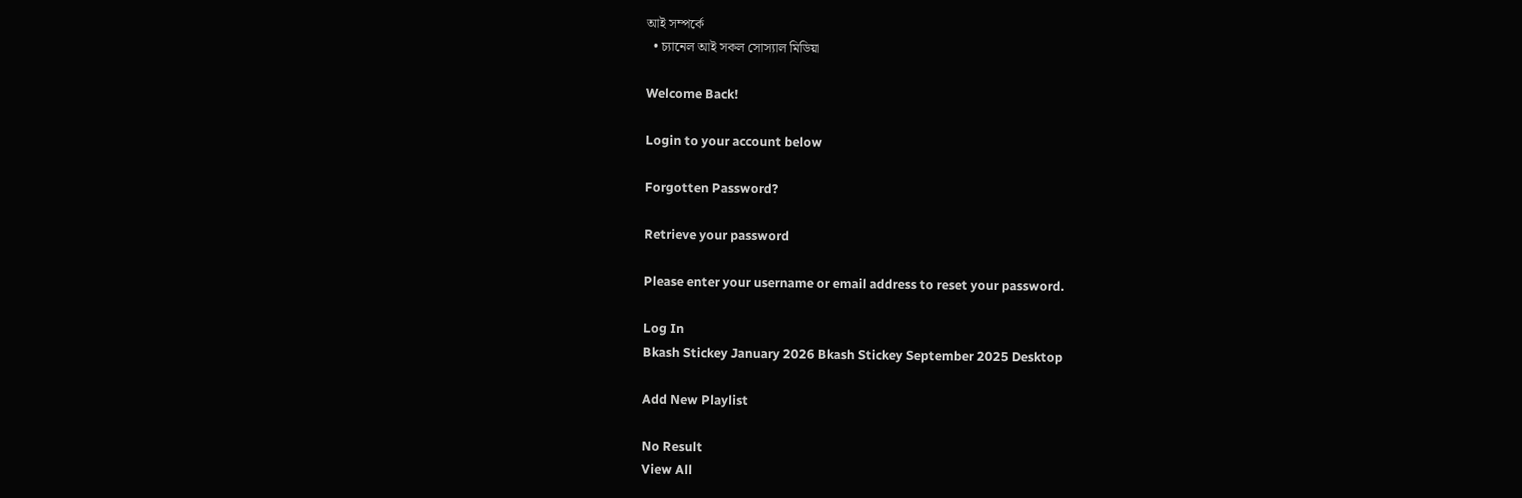আই সম্পর্কে
  • চ্যানেল আই সকল সোস্যাল মিডিয়া

Welcome Back!

Login to your account below

Forgotten Password?

Retrieve your password

Please enter your username or email address to reset your password.

Log In
Bkash Stickey January 2026 Bkash Stickey September 2025 Desktop

Add New Playlist

No Result
View All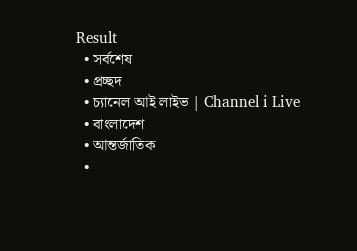Result
  • সর্বশেষ
  • প্রচ্ছদ
  • চ্যানেল আই লাইভ | Channel i Live
  • বাংলাদেশ
  • আন্তর্জাতিক
  •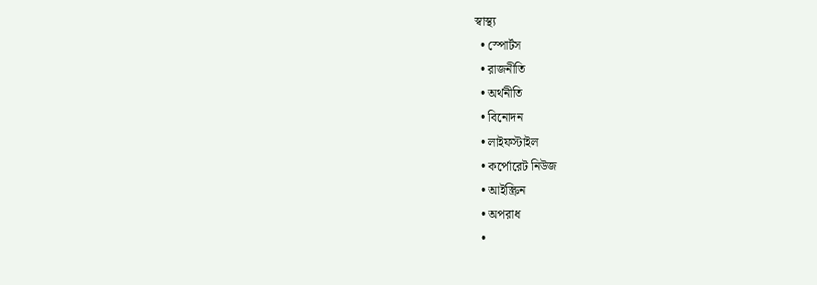স্বাস্থ্য
  • স্পোর্টস
  • রাজনীতি
  • অর্থনীতি
  • বিনোদন
  • লাইফস্টাইল
  • কর্পোরেট নিউজ
  • আইস্ক্রিন
  • অপরাধ
  •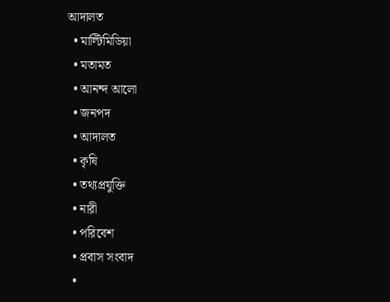আদালত
  • মাল্টিমিডিয়া
  • মতামত
  • আনন্দ আলো
  • জনপদ
  • আদালত
  • কৃষি
  • তথ্যপ্রযুক্তি
  • নারী
  • পরিবেশ
  • প্রবাস সংবাদ
  •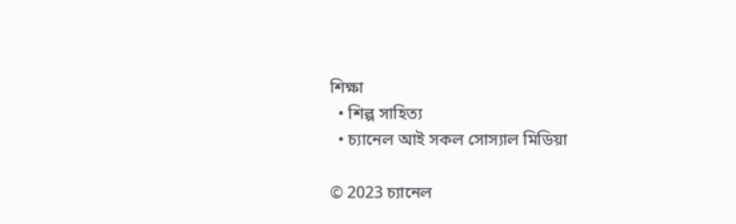শিক্ষা
  • শিল্প সাহিত্য
  • চ্যানেল আই সকল সোস্যাল মিডিয়া

© 2023 চ্যানেল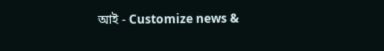আই - Customize news &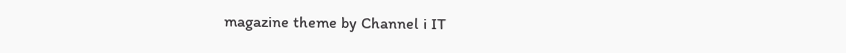magazine theme by Channel i IT